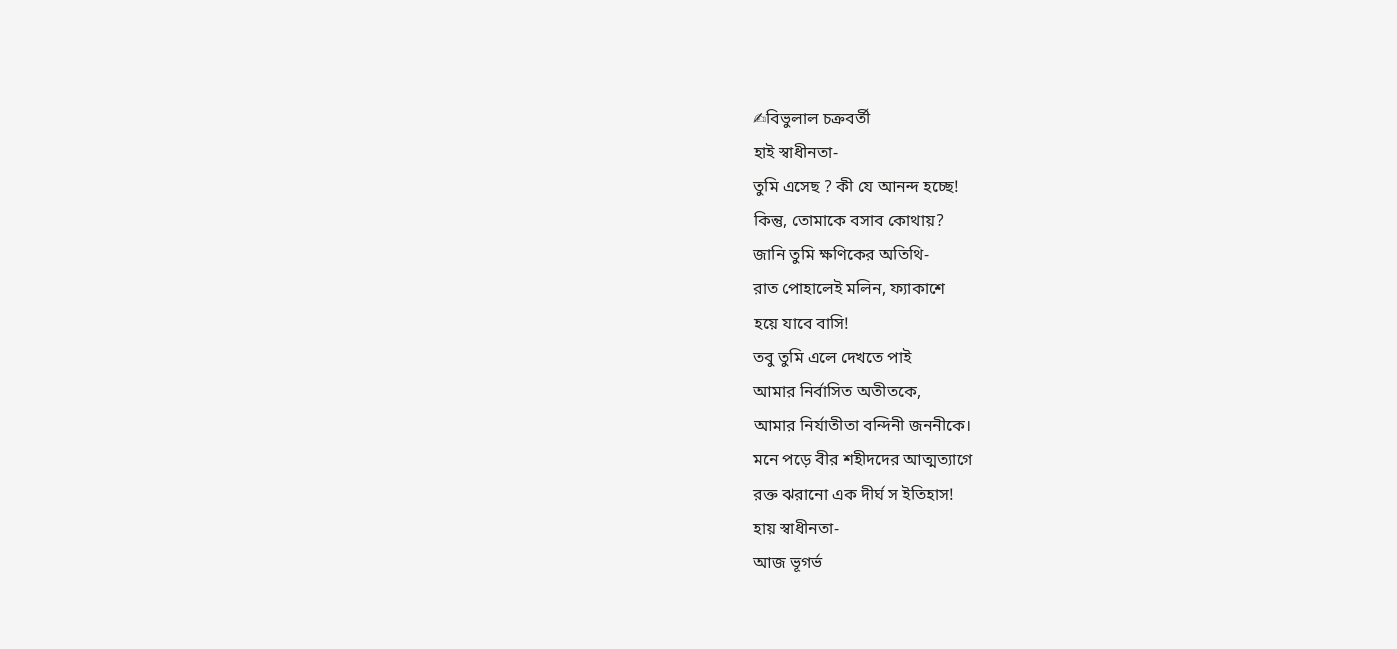✍বিভুলাল চক্রবর্তী
হাই স্বাধীনতা-
তুমি এসেছ ? কী যে আনন্দ হচ্ছে!
কিন্তু, তোমাকে বসাব কোথায়?
জানি তুমি ক্ষণিকের অতিথি-
রাত পোহালেই মলিন, ফ্যাকাশে
হয়ে যাবে বাসি!
তবু তুমি এলে দেখতে পাই
আমার নির্বাসিত অতীতকে,
আমার নির্যাতীতা বন্দিনী জননীকে।
মনে পড়ে বীর শহীদদের আত্মত্যাগে
রক্ত ঝরানো এক দীর্ঘ স ইতিহাস!
হায় স্বাধীনতা-
আজ ভূগর্ভ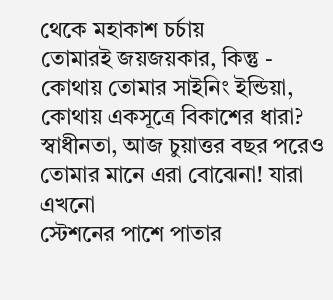থেকে মহাকাশ চর্চায়
তোমারই জয়জয়কার, কিন্তু -
কোথায় তোমার সাইনিং ইন্ডিয়া,
কোথায় একসূত্রে বিকাশের ধারা?
স্বাধীনতা, আজ চুয়াত্তর বছর পরেও
তোমার মানে এরা বোঝেনা! যারা এখনো
স্টেশনের পাশে পাতার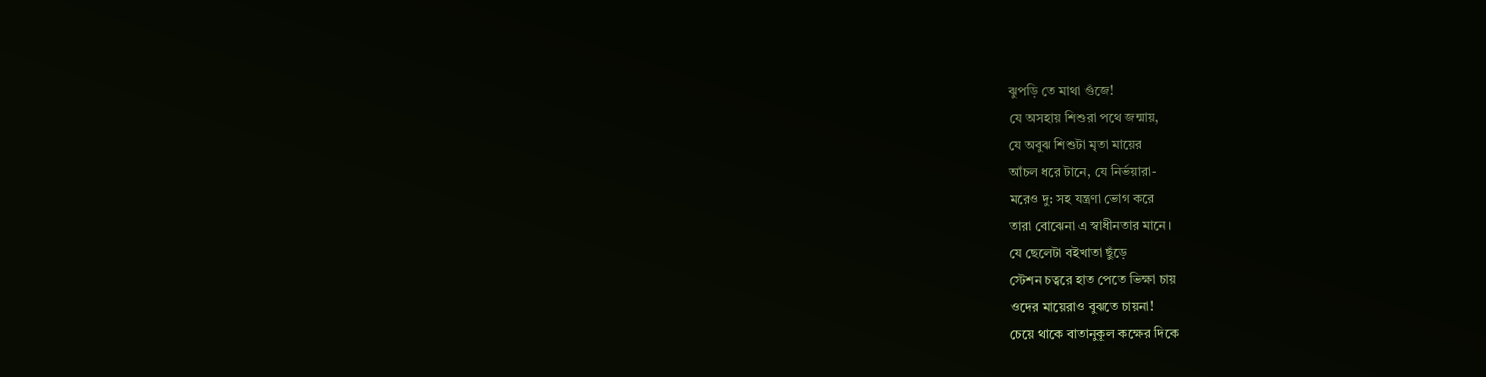ঝুপড়ি তে মাথা গুঁজে!
যে অসহায় শিশুরা পথে জন্মায়,
যে অবুঝ শিশুটা মৃতা মায়ের
আঁচল ধরে টানে, যে নির্ভয়ারা-
মরেও দু: সহ যন্ত্রণা ভোগ করে
তারা বোঝেনা এ স্বাধীনতার মানে।
যে ছেলেটা বইখাতা ছুঁড়ে
স্টেশন চত্বরে হাত পেতে ভিক্ষা চায়
ওদের মায়েরাও বুঝতে চায়না!
চেয়ে থাকে বাতানুকূল কক্ষের দিকে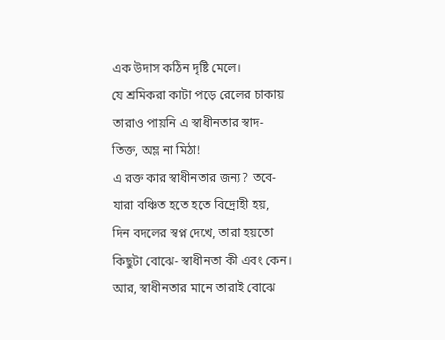এক উদাস কঠিন দৃষ্টি মেলে।
যে শ্রমিকরা কাটা পড়ে রেলের চাকায়
তারাও পায়নি এ স্বাধীনতার স্বাদ-
তিক্ত, অম্ল না মিঠা!
এ রক্ত কার স্বাধীনতার জন্য? তবে-
যারা বঞ্চিত হতে হতে বিদ্রোহী হয়,
দিন বদলের স্বপ্ন দেখে, তারা হয়তো
কিছুটা বোঝে- স্বাধীনতা কী এবং কেন।
আর, স্বাধীনতার মানে তারাই বোঝে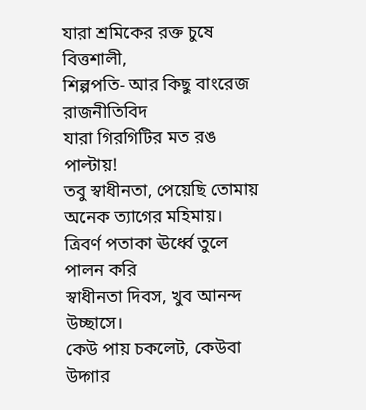যারা শ্রমিকের রক্ত চুষে বিত্তশালী,
শিল্পপতি- আর কিছু বাংরেজ রাজনীতিবিদ
যারা গিরগিটির মত রঙ পাল্টায়!
তবু স্বাধীনতা, পেয়েছি তোমায়
অনেক ত্যাগের মহিমায়।
ত্রিবর্ণ পতাকা ঊর্ধ্বে তুলে পালন করি
স্বাধীনতা দিবস, খুব আনন্দ উচ্ছাসে।
কেউ পায় চকলেট, কেউবা উদ্গার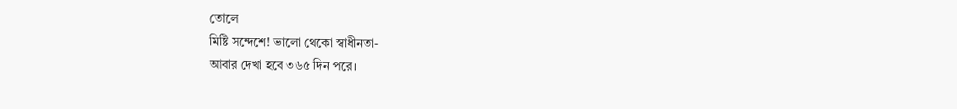তোলে
মিষ্টি সন্দেশে! ভালো থেকো স্বাধীনতা-
আবার দেখা হবে ৩৬৫ দিন পরে।